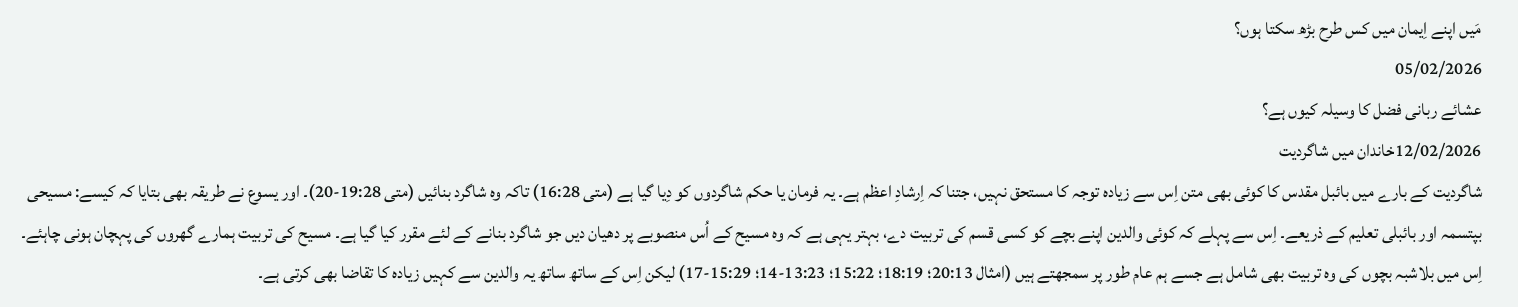مَیں اپنے اِیمان میں کس طرح بڑھ سکتا ہوں؟
05/02/2026
عشائے ربانی فضل کا وسیلہ کیوں ہے؟
12/02/2026خاندان میں شاگردیت
شاگردیت کے بارے میں بائبل مقدس کا کوئی بھی متن اِس سے زیادہ توجہ کا مستحق نہیں، جتنا کہ اِرشادِ اعظم ہے۔ یہ فرمان یا حکم شاگردوں کو دِیا گیا ہے (متی 16:28) تاکہ وہ شاگرد بنائیں (متی 19:28-20)۔ اور یسوع نے طریقہ بھی بتایا کہ کیسے: مسیحی بپتسمہ اور بائبلی تعلیم کے ذریعے۔ اِس سے پہلے کہ کوئی والدین اپنے بچے کو کسی قسم کی تربیت دے، بہتر یہی ہے کہ وہ مسیح کے اُس منصوبے پر دھیان دیں جو شاگرد بنانے کے لئے مقرر کیا گیا ہے۔ مسیح کی تربیت ہمارے گھروں کی پہچان ہونی چاہئے۔ اِس میں بلاشبہ بچوں کی وہ تربیت بھی شامل ہے جسے ہم عام طور پر سمجھتے ہیں (امثال 20:13؛ 18:19؛ 15:22؛ 13:23-14؛ 15:29-17) لیکن اِس کے ساتھ ساتھ یہ والدین سے کہیں زیادہ کا تقاضا بھی کرتی ہے۔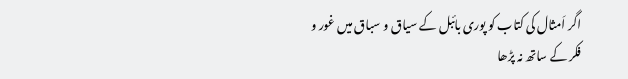اگر اَمثال کی کتاب کو پوری بائبل کے سیاق و سباق میں غور و فکر کے ساتھ نہ پڑھا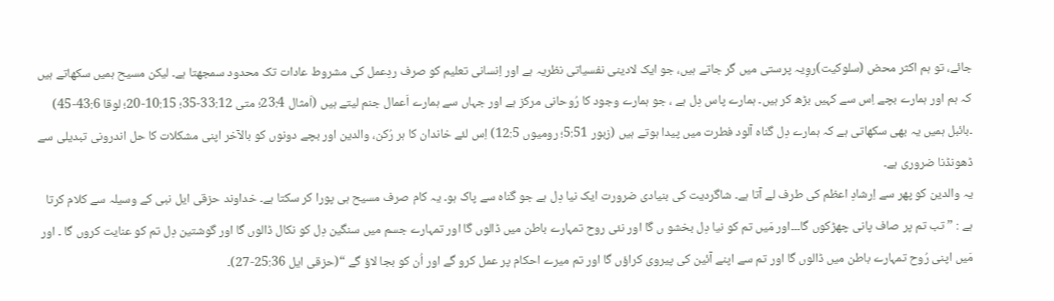جائے، تو ہم اکثر محض (سلوکیت)روِیہ پرستی میں گر جاتے ہیں، جو ایک لادینی نفسیاتی نظریہ ہے اور اِنسانی تعلیم کو صرف ردِعمل کی مشروط عادات تک محدود سمجھتا ہے۔ لیکن مسیح ہمیں سکھاتے ہیں کہ ہم اور ہمارے بچے اِس سے کہیں بڑھ کر ہیں۔ ہمارے پاس دِل ہے ، جو ہمارے وجود کا رُوحانی مرکز ہے اور جہاں سے ہمارے اَعمال جنم لیتے ہیں (اَمثال 23:4؛ متی 33:12-35؛ 10:15-20؛ لوقا 43:6-45) ۔بائبل ہمیں یہ بھی سکھاتی ہے کہ ہمارے دِل گناہ آلود فطرت میں پیدا ہوتے ہیں (زبور 5:51؛ رومیوں 12:5) اِس لئے خاندان کا ہر رُکن، والدین اور بچے دونوں کو بالآخر اپنی مشکلات کا حل اندرونی تبدیلی سے ڈھونڈنا ضروری ہے۔
یہ والدین کو پھر سے اِرشادِ اعظم کی طرف لے آتا ہے۔ شاگردیت کی بنیادی ضرورت ایک نیا دِل ہے جو گناہ سے پاک ہو۔ یہ کام صرف مسیح ہی پورا کر سکتا ہے۔ خداوند حزقی ایل نبی کے وسیلہ سے کلام کرتا ہے : ” تب تم پر صاف پانی چھڑکوں گا۔۔۔اور مَیں تم کو نیا دِل بخشو ں گا اور نئی روح تمہارے باطن میں ڈالوں گا اور تمہارے جسم میں سنگین دِل کو نکال ڈالوں گا اور گوشتین دِل تم کو عنایت کروں گا ۔ اور مَیں اپنی رُوح تمہارے باطن میں ڈالوں گا اور تم سے اپنے آئین کی پیروی کراؤں گا اور تم میرے احکام پر عمل کرو گے اور اُن کو بجا لاؤ گے “(حزقی ایل 25:36-27)۔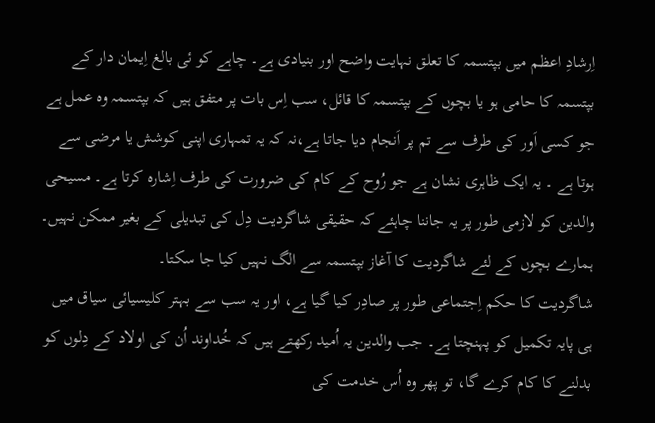اِرشادِ اعظم میں بپتسمہ کا تعلق نہایت واضح اور بنیادی ہے۔ چاہے کو ئی بالغ اِیمان دار کے بپتسمہ کا حامی ہو یا بچوں کے بپتسمہ کا قائل، سب اِس بات پر متفق ہیں کہ بپتسمہ وہ عمل ہے جو کسی اَور کی طرف سے تم پر اَنجام دیا جاتا ہے،نہ کہ یہ تمہاری اپنی کوشش یا مرضی سے ہوتا ہے ۔ یہ ایک ظاہری نشان ہے جو رُوح کے کام کی ضرورت کی طرف اِشارہ کرتا ہے۔ مسیحی والدین کو لازمی طور پر یہ جاننا چاہئے کہ حقیقی شاگردیت دِل کی تبدیلی کے بغیر ممکن نہیں۔ ہمارے بچوں کے لئے شاگردیت کا آغاز بپتسمہ سے الگ نہیں کیا جا سکتا۔
شاگردیت کا حکم اِجتماعی طور پر صادِر کیا گیا ہے، اور یہ سب سے بہتر کلیسیائی سیاق میں ہی پایہ تکمیل کو پہنچتا ہے۔ جب والدین یہ اُمید رکھتے ہیں کہ خُداوند اُن کی اولاد کے دِلوں کو بدلنے کا کام کرے گا، تو پھر وہ اُس خدمت کی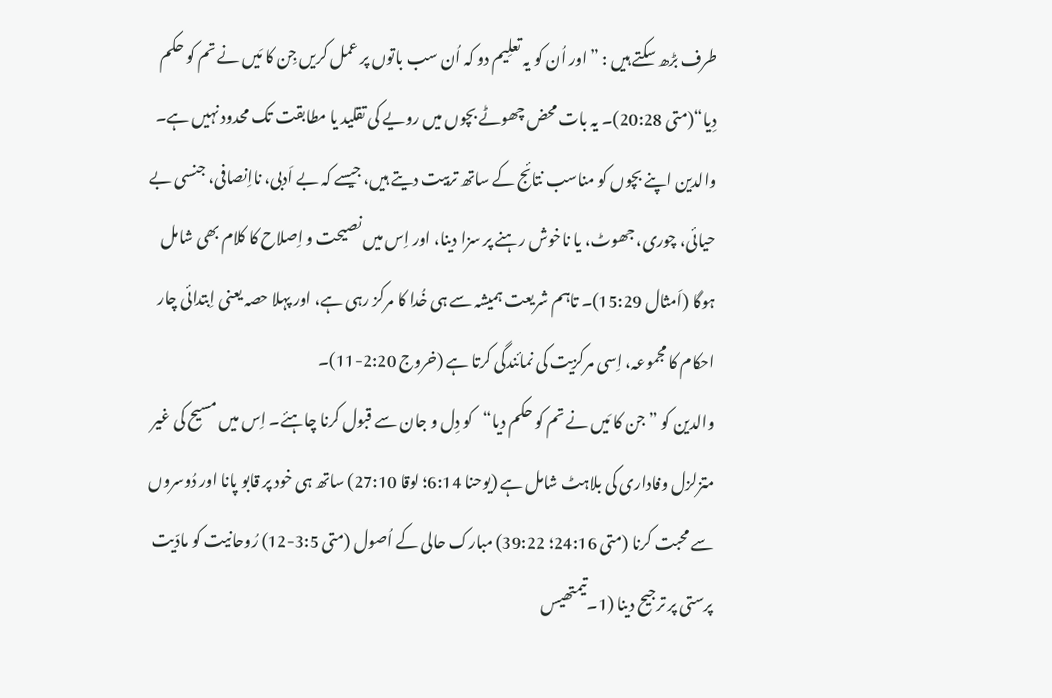طرف بڑھ سکتے ہیں : ” اور اُن کو یہ تعلِیم دو کہ اُن سب باتوں پر عمل کریں جِن کا مَیں نے تم کو حکم دِیا“(متی 20:28)۔ یہ بات محض چھوٹے بچوں میں رویے کی تقلید یا مطابقت تک محدود نہیں ہے۔ والدین اپنے بچوں کو مناسب نتائج کے ساتھ تربیت دیتے ہیں، جیسے کہ بے اَدبی، نااِنصافی، جنسی بے حیائی، چوری، جھوٹ، یا ناخوش رہنے پر سزا دینا، اور اِس میں نصیحت و اِصلاح کا کلام بھی شامل ہوگا (اَمثال 15:29)۔ تاہم شریعت ہمیشہ سے ہی خُدا کا مرکز رہی ہے، اور پہلا حصہ یعنی اِبتدائی چار احکام کا مجموعہ، اِسی مرکزیت کی نمائندگی کرتا ہے (خروج 2:20-11)۔
والدین کو ”جن کا مَیں نے تم کو حکم دیا“کو دِل و جان سے قبول کرنا چاہئے۔ اِس میں مسیح کی غیر متزلزل وفاداری کی بلاہٹ شامل ہے (یوحنا 6:14؛ لوقا 27:10) ساتھ ہی خود پر قابو پانا اور دُوسروں سے محبت کرنا (متی 24:16؛ 39:22) مبارک حالی کے اُصول (متی 3:5-12) رُوحانیت کو مادّیت پرستی پر ترجیح دینا (1۔تیمتھیس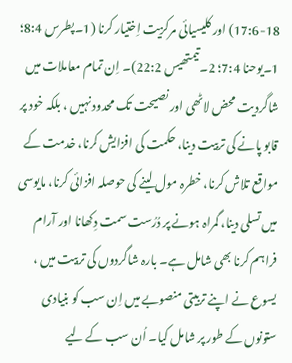17:6-18) اور کلیسیائی مرکزیت اِختیار کرنا (1۔پطرس 8:4؛ 1۔یوحنا 7:4؛ 2۔تیمتھیس 22:2)۔ اِن تمام معاملات میں شاگردیت محض لاٹھی اور نصیحت تک محدود نہیں ، بلکہ خود پر قابو پانے کی تربیت دینا، حکمت کی افزایش کرنا، خدمت کے مواقع تلاش کرنا، خطرہ مول لینے کی حوصلہ افزائی کرنا، مایوسی میں تسلی دینا، گمراہ ہونے پر دُرُست سمت دِکھانا اور آرام فراہم کرنا بھی شامل ہے۔ بارہ شاگردوں کی تربیت میں ، یسوع نے اپنے تربیتی منصوبے میں اِن سب کو بنیادی ستونوں کے طور پر شامل کیا۔ اُن سب کے لیے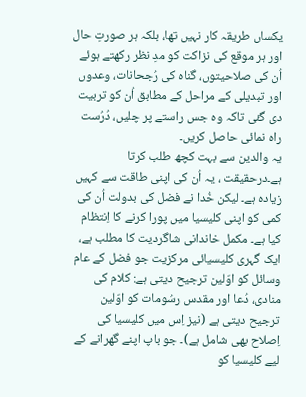یکساں طریقہ کار نہیں تھا، بلکہ ہر صورتِ حال اور ہر موقع کی نزاکت کو مدِ نظر رکھتے ہوئے اُن کی صلاحیتوں، گناہ کی رُجحانات، وعدوں اور تبدیلی کے مراحل کے مطابق اُن کو تربیت دی گئی تاکہ وہ جس راستے پر چلیں، دُرُست راہ نمائی حاصل کریں۔
یہ والدین سے بہت کچھ طلب کرتا ہے۔درحقیقت ، یہ اُن کی اپنی طاقت سے کہیں زیادہ ہے۔ لیکن خُدا نے فضل کی بدولت اُن کی کمی کو اپنی کلیسیا میں پورا کرنے کا اِنتظام کیا ہے۔ مکمل خاندانی شاگردیت کا مطلب ہے، ایک گہری کلیسیائی مرکزیت جو فضل کے عام وسائل کو اوّلین ترجیح دیتی ہے: کلام کی منادی، دُعا اور مقدس رسُومات کو اوّلین ترجیح دیتی ہے (نیز اِس میں کلیسیا کی اِصلاح بھی شامل ہے)۔ جو باپ اپنے گھرانے کے لیے کلیسیا کو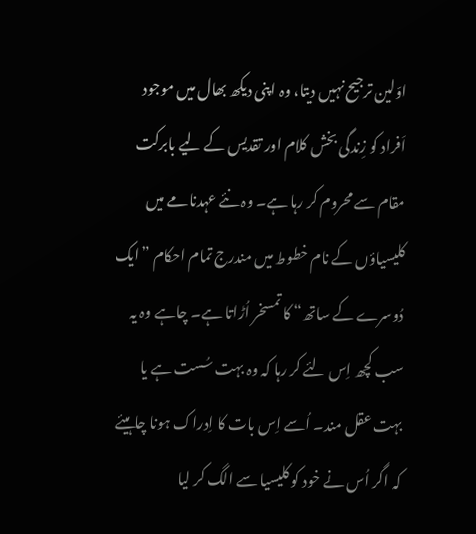اوّلین ترجیح نہیں دیتا، وہ اپنی دیکھ بھال میں موجود اَفراد کو زِندگی بخش کلام اور تقدیس کے لیے بابرکت مقام سے محروم کر رہا ہے۔ وہ نئے عہدنامے میں کلیسیاؤں کے نام خطوط میں مندرج تمام احکام ”ایک دُوسرے کے ساتھ“ کا تمسخر اُڑاتا ہے۔ چاہے وہ یہ سب کچھ اِس لئے کر رہا کہ وہ بہت سُست ہے یا بہت عقل مند۔ اُسے اِس بات کا اِدراک ہونا چاہیئے کہ اگر اُس نے خود کو کلیسیا سے الگ کر لیا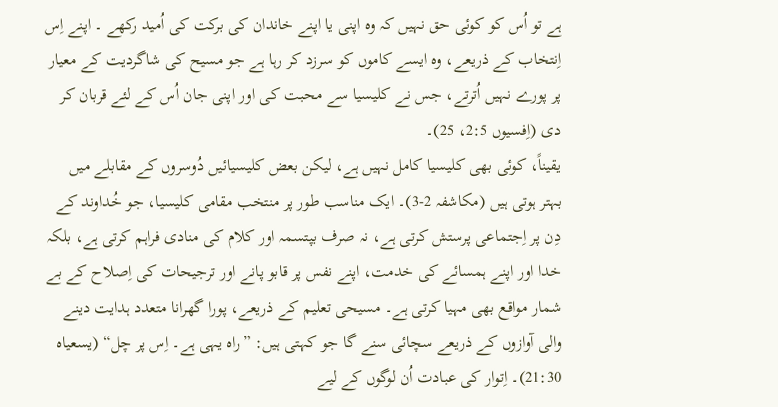ہے تو اُس کو کوئی حق نہیں کہ وہ اپنی یا اپنے خاندان کی برکت کی اُمید رکھے ۔ اپنے اِس اِنتخاب کے ذریعے، وہ ایسے کاموں کو سرزد کر رہا ہے جو مسیح کی شاگردیت کے معیار پر پورے نہیں اُترتے، جس نے کلیسیا سے محبت کی اور اپنی جان اُس کے لئے قربان کر دی (اِفسیوں 2:5، 25)۔
یقیناً، کوئی بھی کلیسیا کامل نہیں ہے، لیکن بعض کلیسیائیں دُوسروں کے مقابلے میں بہتر ہوتی ہیں (مکاشفہ 2-3)۔ ایک مناسب طور پر منتخب مقامی کلیسیا، جو خُداوند کے دِن پر اِجتماعی پرستش کرتی ہے، نہ صرف بپتسمہ اور کلام کی منادی فراہم کرتی ہے، بلکہ خدا اور اپنے ہمسائے کی خدمت، اپنے نفس پر قابو پانے اور ترجیحات کی اِصلاح کے بے شمار مواقع بھی مہیا کرتی ہے۔ مسیحی تعلیم کے ذریعے، پورا گھرانا متعدد ہدایت دینے والی آوازوں کے ذریعے سچائی سنے گا جو کہتی ہیں: ”راہ یہی ہے۔ اِس پر چل“ (یسعیاہ 21:30)۔ اِتوار کی عبادت اُن لوگوں کے لیے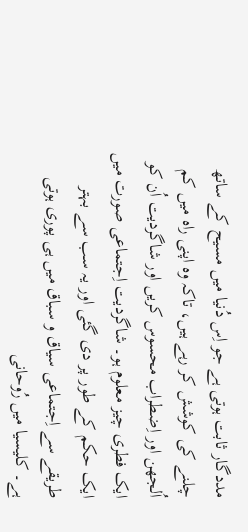مددگار ثابت ہوتی ہے جو اِس دُنیا میں مسیح کے ساتھ چلنے کی کوشش کر رہے ہیں، تاکہ وہ اپنی راہ میں کم اُلجھن اور اِضطراب محسوس کریں اور شاگردیت اُن کو ایک فطری چیز معلوم ہو۔ شاگردیت اِجتماعی صورت میں ایک حکم کے طور پر دی گئی اور یہ سب سے بہتر طریقے سے اِجتماعی سیاق و سباق میں ہی پوری ہوتی ہے۔ کلیسیا میں رُوحانی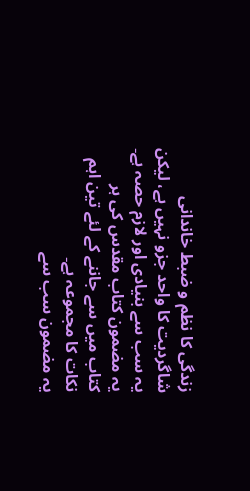زندگی کا نظم و ضبط خاندانی شاگردیت کا واحد جزو نہیں ہے، لیکن یہ سب سے بنیادی اور لازم حصہ ہے۔
یہ مضمون کتاب مقدس کی ہر کتاب میں سے جاننے کے لئے تین اہم نکات کا مجموعہ ہے۔
یہ مضمون سب سے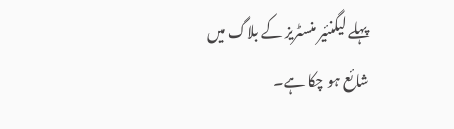پہلے لیگنئیر منسٹریز کے بلاگ میں شائع ہو چکا ہے۔